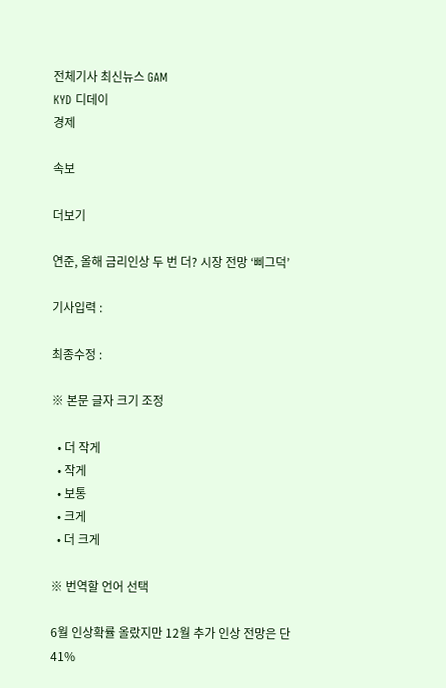전체기사 최신뉴스 GAM
KYD 디데이
경제

속보

더보기

연준, 올해 금리인상 두 번 더? 시장 전망 ‘삐그덕’

기사입력 :

최종수정 :

※ 본문 글자 크기 조정

  • 더 작게
  • 작게
  • 보통
  • 크게
  • 더 크게

※ 번역할 언어 선택

6월 인상확률 올랐지만 12월 추가 인상 전망은 단 41%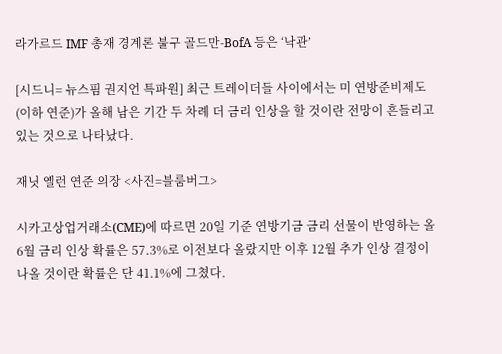라가르드 IMF 총재 경계론 불구 골드만-BofA 등은 ‘낙관’

[시드니= 뉴스핌 권지언 특파원] 최근 트레이더들 사이에서는 미 연방준비제도(이하 연준)가 올해 남은 기간 두 차례 더 금리 인상을 할 것이란 전망이 흔들리고 있는 것으로 나타났다.

재닛 옐런 연준 의장 <사진=블룸버그>

시카고상업거래소(CME)에 따르면 20일 기준 연방기금 금리 선물이 반영하는 올 6월 금리 인상 확률은 57.3%로 이전보다 올랐지만 이후 12월 추가 인상 결정이 나올 것이란 확률은 단 41.1%에 그쳤다.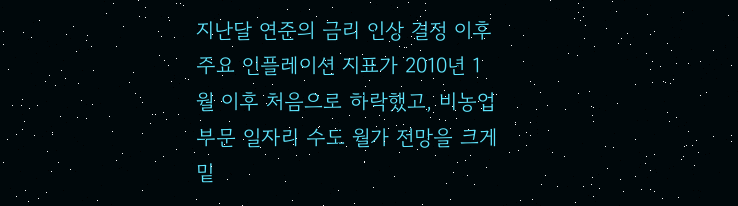지난달 연준의 금리 인상 결정 이후 주요 인플레이션 지표가 2010년 1월 이후 처음으로 하락했고, 비농업부문 일자리 수도 월가 전망을 크게 밑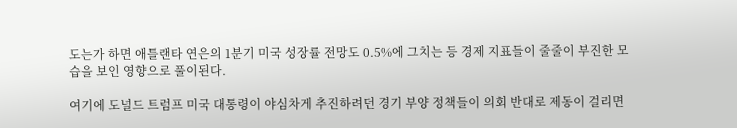도는가 하면 애틀랜타 연은의 1분기 미국 성장률 전망도 0.5%에 그치는 등 경제 지표들이 줄줄이 부진한 모습을 보인 영향으로 풀이된다.

여기에 도널드 트럼프 미국 대통령이 야심차게 추진하려던 경기 부양 정책들이 의회 반대로 제동이 걸리면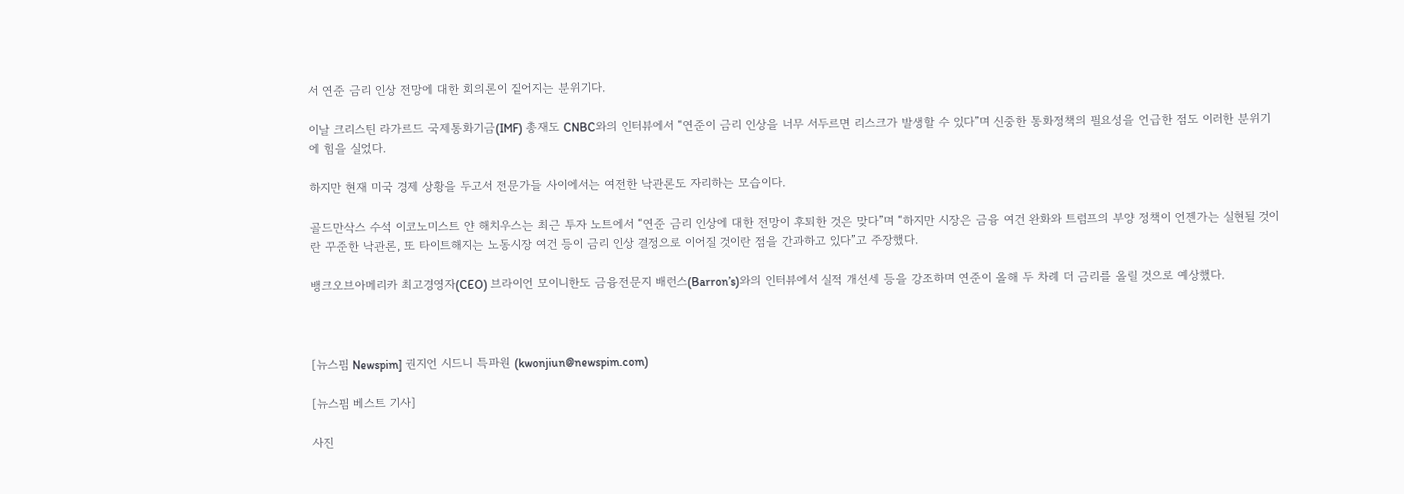서 연준 금리 인상 전망에 대한 회의론이 짙어지는 분위기다.

이날 크리스틴 라가르드 국제통화기금(IMF) 총재도 CNBC와의 인터뷰에서 “연준이 금리 인상을 너무 서두르면 리스크가 발생할 수 있다”며 신중한 통화정책의 필요성을 언급한 점도 이러한 분위기에 힘을 실었다.

하지만 현재 미국 경제 상황을 두고서 전문가들 사이에서는 여전한 낙관론도 자리하는 모습이다.

골드만삭스 수석 이코노미스트 얀 해치우스는 최근 투자 노트에서 “연준 금리 인상에 대한 전망이 후퇴한 것은 맞다”며 “하지만 시장은 금융 여건 완화와 트럼프의 부양 정책이 언젠가는 실현될 것이란 꾸준한 낙관론, 또 타이트해지는 노동시장 여건 등이 금리 인상 결정으로 이어질 것이란 점을 간과하고 있다”고 주장했다.

뱅크오브아메리카 최고경영자(CEO) 브라이언 모이니한도 금융전문지 배런스(Barron’s)와의 인터뷰에서 실적 개선세 등을 강조하며 연준이 올해 두 차례 더 금리를 올릴 것으로 예상했다.



[뉴스핌 Newspim] 권지언 시드니 특파원 (kwonjiun@newspim.com)

[뉴스핌 베스트 기사]

사진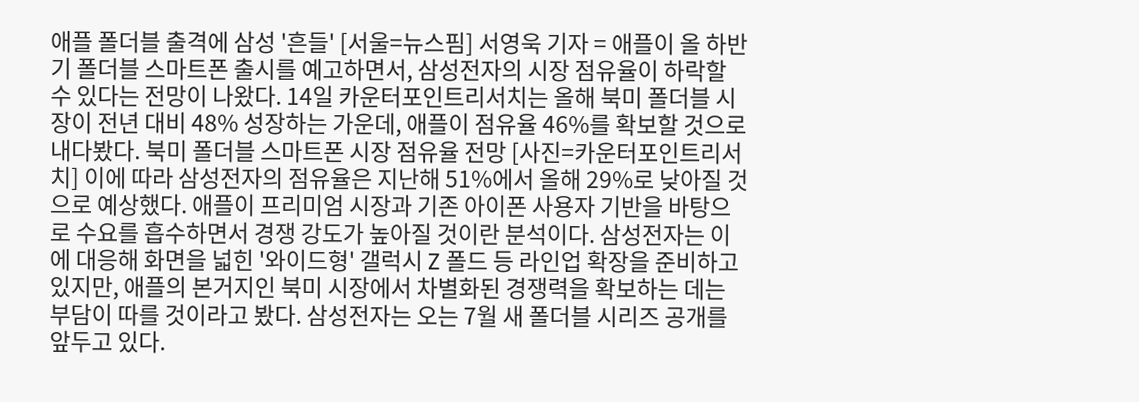애플 폴더블 출격에 삼성 '흔들' [서울=뉴스핌] 서영욱 기자 = 애플이 올 하반기 폴더블 스마트폰 출시를 예고하면서, 삼성전자의 시장 점유율이 하락할 수 있다는 전망이 나왔다. 14일 카운터포인트리서치는 올해 북미 폴더블 시장이 전년 대비 48% 성장하는 가운데, 애플이 점유율 46%를 확보할 것으로 내다봤다. 북미 폴더블 스마트폰 시장 점유율 전망 [사진=카운터포인트리서치] 이에 따라 삼성전자의 점유율은 지난해 51%에서 올해 29%로 낮아질 것으로 예상했다. 애플이 프리미엄 시장과 기존 아이폰 사용자 기반을 바탕으로 수요를 흡수하면서 경쟁 강도가 높아질 것이란 분석이다. 삼성전자는 이에 대응해 화면을 넓힌 '와이드형' 갤럭시 Z 폴드 등 라인업 확장을 준비하고 있지만, 애플의 본거지인 북미 시장에서 차별화된 경쟁력을 확보하는 데는 부담이 따를 것이라고 봤다. 삼성전자는 오는 7월 새 폴더블 시리즈 공개를 앞두고 있다.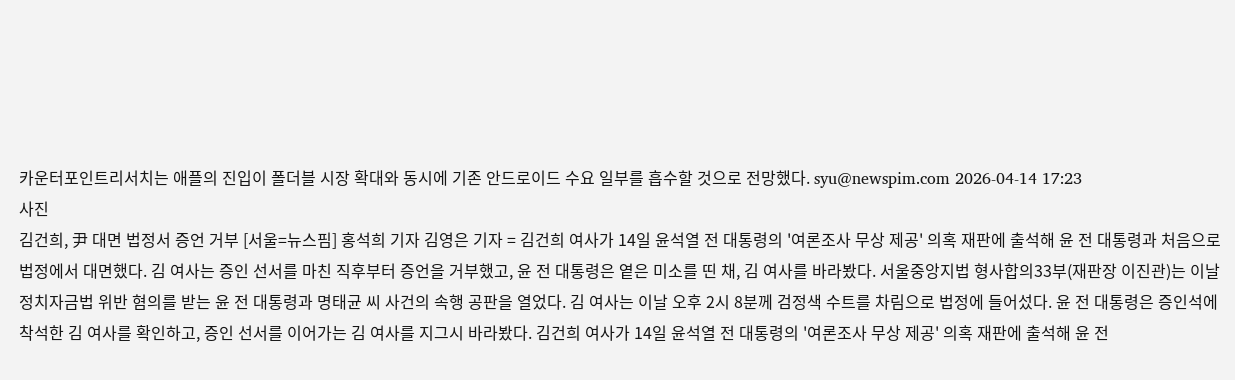카운터포인트리서치는 애플의 진입이 폴더블 시장 확대와 동시에 기존 안드로이드 수요 일부를 흡수할 것으로 전망했다. syu@newspim.com 2026-04-14 17:23
사진
김건희, 尹 대면 법정서 증언 거부 [서울=뉴스핌] 홍석희 기자 김영은 기자 = 김건희 여사가 14일 윤석열 전 대통령의 '여론조사 무상 제공' 의혹 재판에 출석해 윤 전 대통령과 처음으로 법정에서 대면했다. 김 여사는 증인 선서를 마친 직후부터 증언을 거부했고, 윤 전 대통령은 옅은 미소를 띤 채, 김 여사를 바라봤다. 서울중앙지법 형사합의33부(재판장 이진관)는 이날 정치자금법 위반 혐의를 받는 윤 전 대통령과 명태균 씨 사건의 속행 공판을 열었다. 김 여사는 이날 오후 2시 8분께 검정색 수트를 차림으로 법정에 들어섰다. 윤 전 대통령은 증인석에 착석한 김 여사를 확인하고, 증인 선서를 이어가는 김 여사를 지그시 바라봤다. 김건희 여사가 14일 윤석열 전 대통령의 '여론조사 무상 제공' 의혹 재판에 출석해 윤 전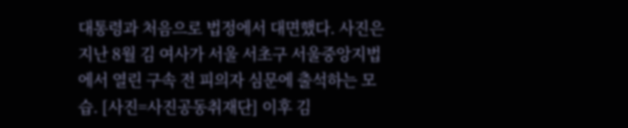대통령과 처음으로 법정에서 대면했다. 사진은 지난 8월 김 여사가 서울 서초구 서울중앙지법에서 열린 구속 전 피의자 심문에 출석하는 모습. [사진=사진공동취재단] 이후 김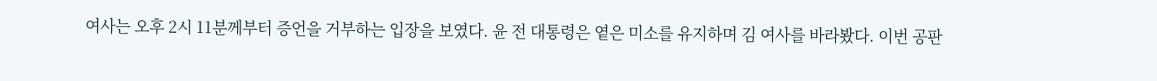여사는 오후 2시 11분께부터 증언을 거부하는 입장을 보였다. 윤 전 대통령은 옅은 미소를 유지하며 김 여사를 바라봤다. 이번 공판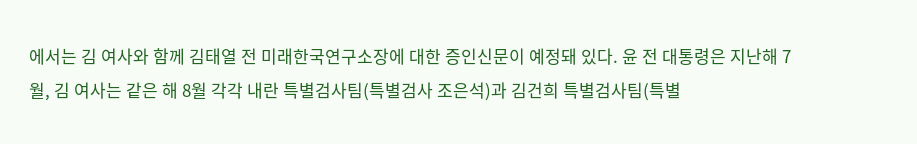에서는 김 여사와 함께 김태열 전 미래한국연구소장에 대한 증인신문이 예정돼 있다. 윤 전 대통령은 지난해 7월, 김 여사는 같은 해 8월 각각 내란 특별검사팀(특별검사 조은석)과 김건희 특별검사팀(특별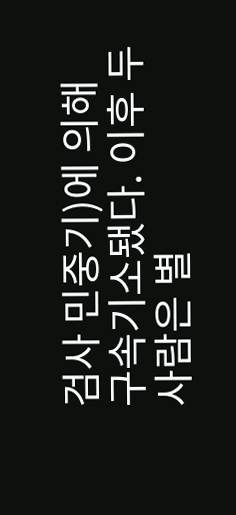검사 민중기)에 의해 구속기소됐다. 이후 두 사람은 별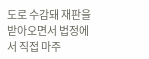도로 수감돼 재판을 받아오면서 법정에서 직접 마주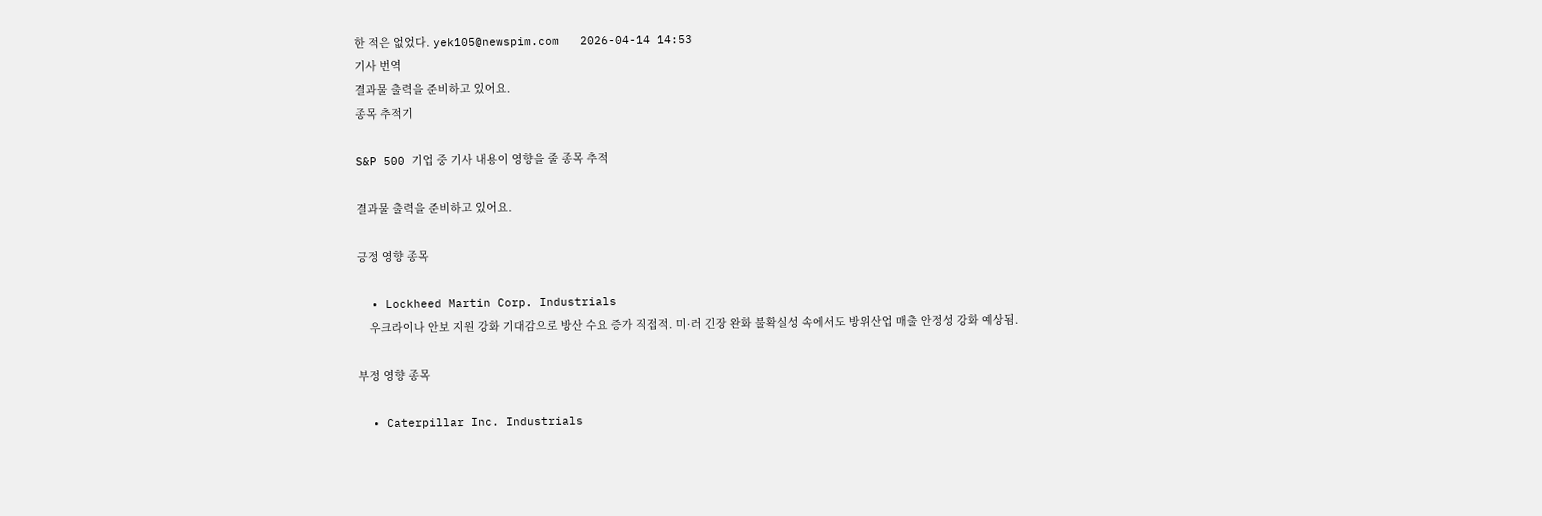한 적은 없었다. yek105@newspim.com   2026-04-14 14:53
기사 번역
결과물 출력을 준비하고 있어요.
종목 추적기

S&P 500 기업 중 기사 내용이 영향을 줄 종목 추적

결과물 출력을 준비하고 있어요.

긍정 영향 종목

  • Lockheed Martin Corp. Industrials
    우크라이나 안보 지원 강화 기대감으로 방산 수요 증가 직접적. 미·러 긴장 완화 불확실성 속에서도 방위산업 매출 안정성 강화 예상됨.

부정 영향 종목

  • Caterpillar Inc. Industrials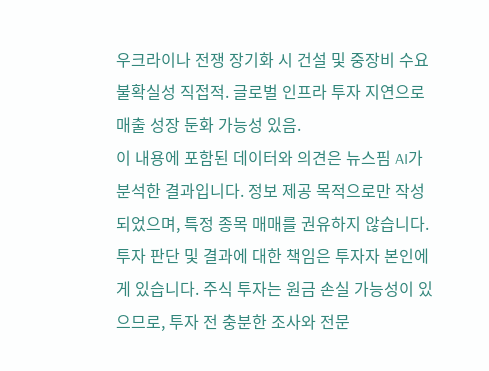우크라이나 전쟁 장기화 시 건설 및 중장비 수요 불확실성 직접적. 글로벌 인프라 투자 지연으로 매출 성장 둔화 가능성 있음.
이 내용에 포함된 데이터와 의견은 뉴스핌 AI가 분석한 결과입니다. 정보 제공 목적으로만 작성되었으며, 특정 종목 매매를 권유하지 않습니다. 투자 판단 및 결과에 대한 책임은 투자자 본인에게 있습니다. 주식 투자는 원금 손실 가능성이 있으므로, 투자 전 충분한 조사와 전문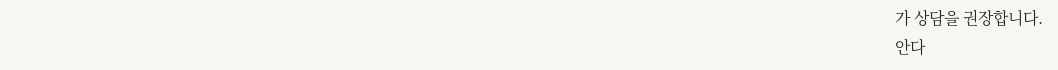가 상담을 권장합니다.
안다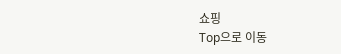쇼핑
Top으로 이동